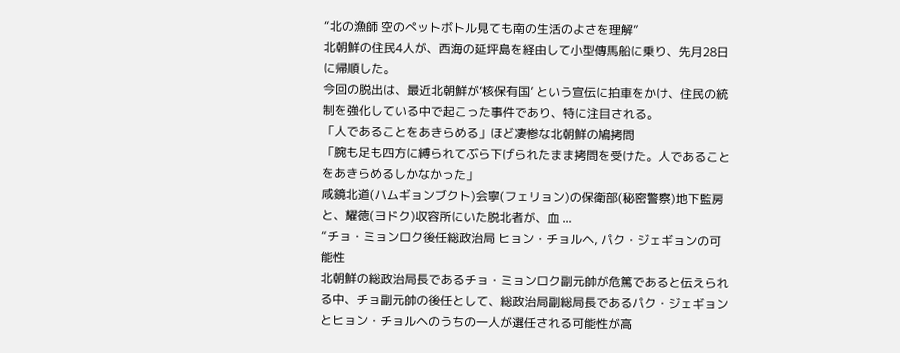“北の漁師 空のぺットボトル見ても南の生活のよさを理解”
北朝鮮の住民4人が、西海の延坪島を経由して小型傳馬船に乗り、先月28日に帰順した。
今回の脱出は、最近北朝鮮が‘核保有国’ という宣伝に拍車をかけ、住民の統制を強化している中で起こった事件であり、特に注目される。
「人であることをあきらめる」ほど凄惨な北朝鮮の鳩拷問
「腕も足も四方に縛られてぶら下げられたまま拷問を受けた。人であることをあきらめるしかなかった」
咸鏡北道(ハムギョンブクト)会寧(フェリョン)の保衛部(秘密警察)地下監房と、耀徳(ヨドク)収容所にいた脱北者が、血 ...
“チョ・ミョンロク後任総政治局 ヒョン・チョルヘ, パク・ジェギョンの可能性
北朝鮮の総政治局長であるチョ・ミョンロク副元帥が危篤であると伝えられる中、チョ副元帥の後任として、総政治局副総局長であるパク・ジェギョンとヒョン・チョルヘのうちの一人が選任される可能性が高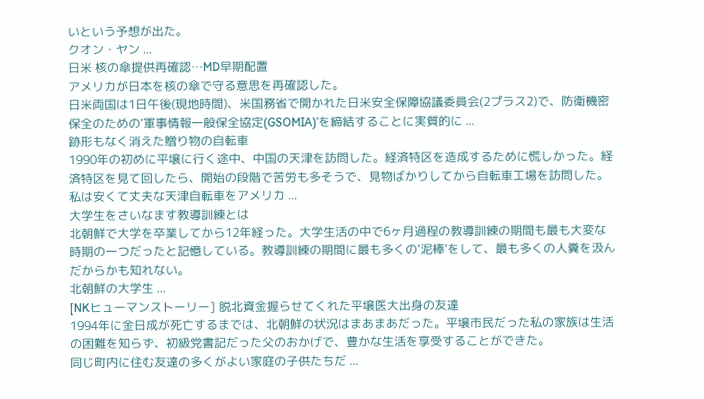いという予想が出た。
クオン・ヤン ...
日米 核の傘提供再確認…MD早期配置
アメリカが日本を核の傘で守る意思を再確認した。
日米両国は1日午後(現地時間)、米国務省で開かれた日米安全保障協議委員会(2プラス2)で、防衛機密保全のための‘軍事情報一般保全協定(GSOMIA)’を締結することに実質的に ...
跡形もなく消えた贈り物の自転車
1990年の初めに平壌に行く途中、中国の天津を訪問した。経済特区を造成するために慌しかった。経済特区を見て回したら、開始の段階で苦労も多そうで、見物ばかりしてから自転車工場を訪問した。
私は安くて丈夫な天津自転車をアメリカ ...
大学生をさいなます教導訓練とは
北朝鮮で大学を卒業してから12年経った。大学生活の中で6ヶ月過程の教導訓練の期間も最も大変な時期の一つだったと記憶している。教導訓練の期間に最も多くの‘泥棒’をして、最も多くの人糞を汲んだからかも知れない。
北朝鮮の大学生 ...
[NKヒューマンストーリー] 脱北資金握らせてくれた平壌医大出身の友達
1994年に金日成が死亡するまでは、北朝鮮の状況はまあまあだった。平壌市民だった私の家族は生活の困難を知らず、初級党書記だった父のおかげで、豊かな生活を享受することができた。
同じ町内に住む友達の多くがよい家庭の子供たちだ ...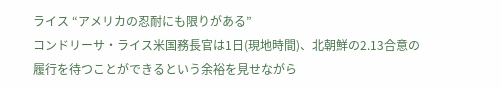ライス “アメリカの忍耐にも限りがある”
コンドリーサ・ライス米国務長官は1日(現地時間)、北朝鮮の2.13合意の履行を待つことができるという余裕を見せながら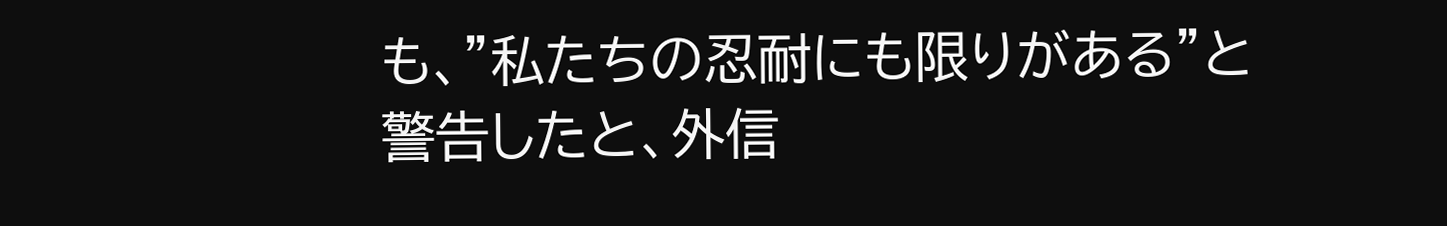も、”私たちの忍耐にも限りがある”と警告したと、外信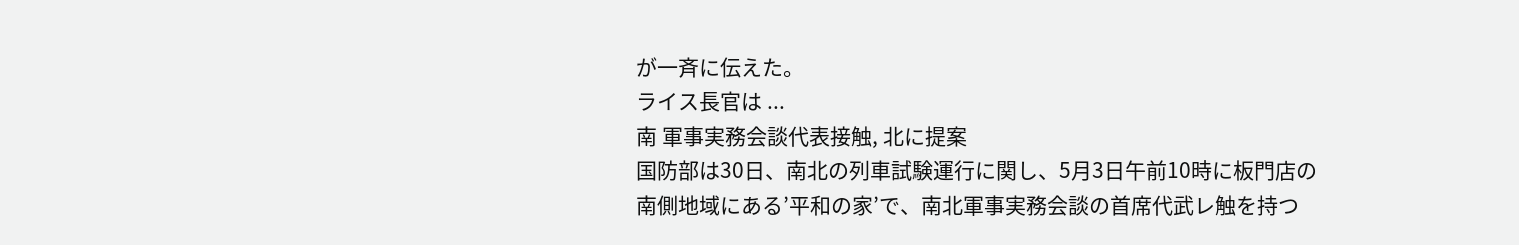が一斉に伝えた。
ライス長官は ...
南 軍事実務会談代表接触, 北に提案
国防部は30日、南北の列車試験運行に関し、5月3日午前10時に板門店の南側地域にある’平和の家’で、南北軍事実務会談の首席代武レ触を持つ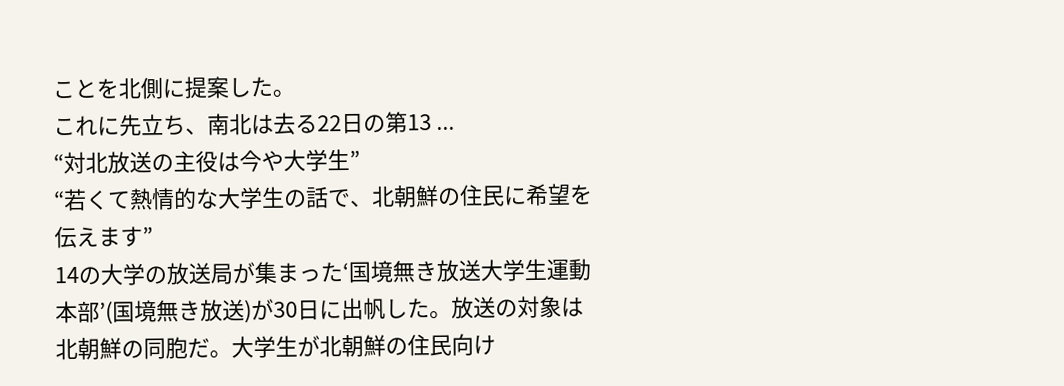ことを北側に提案した。
これに先立ち、南北は去る22日の第13 ...
“対北放送の主役は今や大学生”
“若くて熱情的な大学生の話で、北朝鮮の住民に希望を伝えます”
14の大学の放送局が集まった‘国境無き放送大学生運動本部’(国境無き放送)が30日に出帆した。放送の対象は北朝鮮の同胞だ。大学生が北朝鮮の住民向け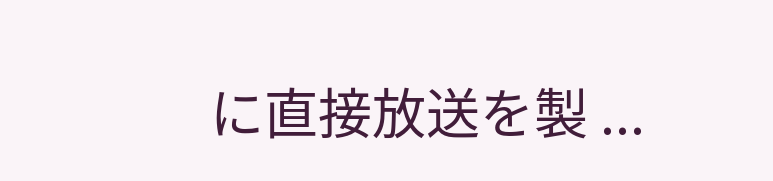に直接放送を製 ...